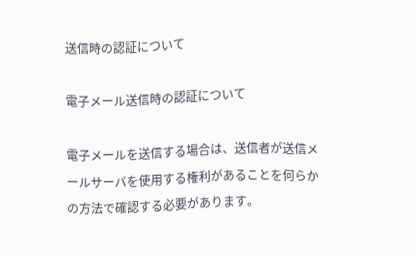送信時の認証について

電子メール送信時の認証について

電子メールを送信する場合は、送信者が送信メールサーバを使用する権利があることを何らかの方法で確認する必要があります。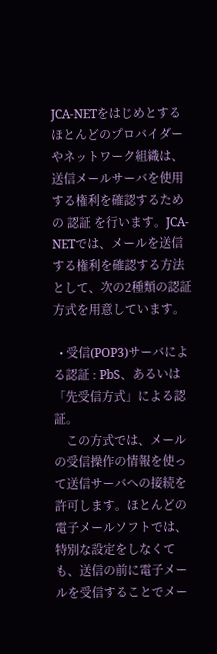JCA-NETをはじめとするほとんどのプロバイダーやネットワーク組織は、送信メールサーバを使用する権利を確認するための 認証 を行います。JCA-NETでは、メールを送信する権利を確認する方法として、次の2種類の認証方式を用意しています。

  • 受信(POP3)サーバによる認証 : PbS、あるいは「先受信方式」による認証。
    この方式では、メールの受信操作の情報を使って送信サーバへの接続を許可します。ほとんどの電子メールソフトでは、特別な設定をしなくても、送信の前に電子メールを受信することでメー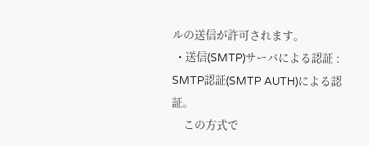ルの送信が許可されます。
  • 送信(SMTP)サーバによる認証 : SMTP認証(SMTP AUTH)による認証。
    この方式で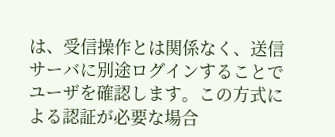は、受信操作とは関係なく、送信サーバに別途ログインすることでユーザを確認します。この方式による認証が必要な場合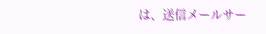は、送信メールサー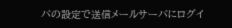バの設定で送信メールサーバにログイ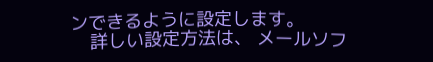ンできるように設定します。
    詳しい設定方法は、 メールソフ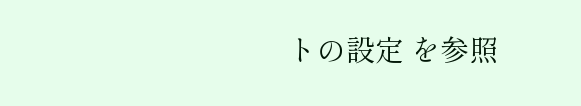トの設定 を参照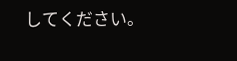してください。